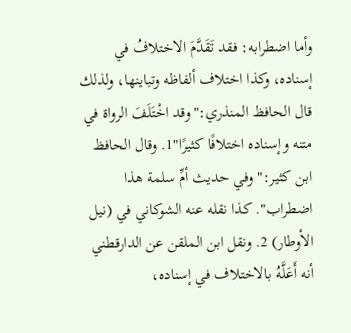وأما اضطرابه: فقد تَقَدَّمَ الاختلافُ في إسناده، وكذا اختلاف ألفاظه وتباينها، ولذلك قال الحافظ المنذري:"وقد اخْتَلَفَ الرواة في متنه وإسناده اختلافًا كثيرًا"1. وقال الحافظ ابن كثير:"وفي حديث أمِّ سلمة هذا اضطراب". كذا نقله عنه الشوكاني في (نيل الأوطار) 2. ونقل ابن الملقن عن الدارقطني أنه أَعَلَّهُ بالاختلاف في إسناده،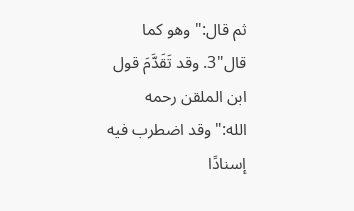ثم قال:"وهو كما قال"3. وقد تَقَدَّمَ قول ابن الملقن رحمه الله:"وقد اضطرب فيه إسنادًا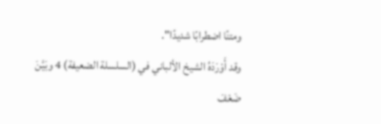ومتنًا اضطرابًا شديدًا".
وقد أَوْرَدَهُ الشيخ الألباني في (السلسلة الضعيفة) 4 وبَيَّنَ ضَعْفَ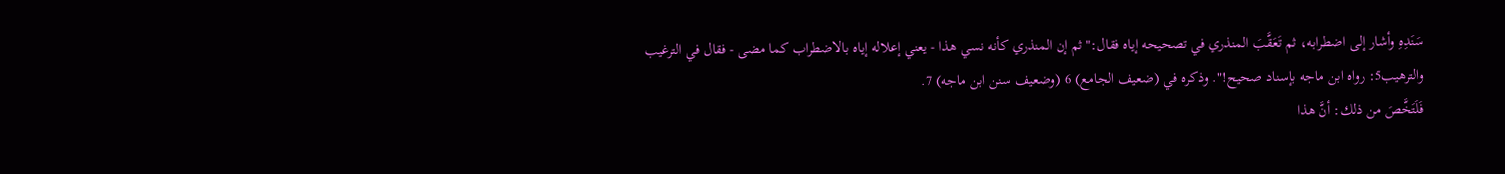سَنَدِهِ وأشار إلى اضطرابه، ثم تَعَقَّبَ المنذري في تصحيحه إياه فقال:"ثم إن المنذري كأنه نسي هذا - يعني إعلاله إياه بالاضطراب كما مضى - فقال في الترغيب والترهيب5: رواه ابن ماجه بإسناد صحيح!". وذكره في (ضعيف الجامع) 6 (وضعيف سنن ابن ماجه) 7.
فَلَتَخَّصَ من ذلك: أنَّ هذا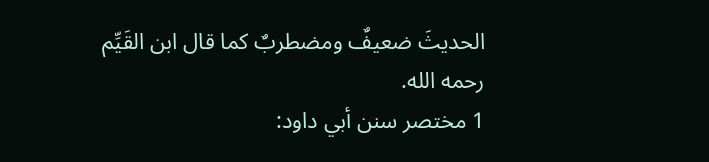الحديثَ ضعيفٌ ومضطربٌ كما قال ابن القَيِّم رحمه الله.
1 مختصر سنن أبي داود: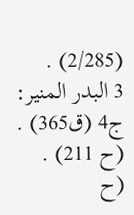(2/285) .
3 البدر المنير: ج4 (ق365) .
(ح 211) .
(ح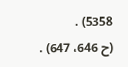5358) .
(ح 646، 647) .